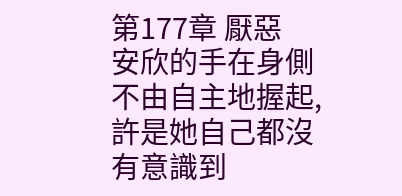第177章 厭惡
安欣的手在身側不由自主地握起,許是她自己都沒有意識到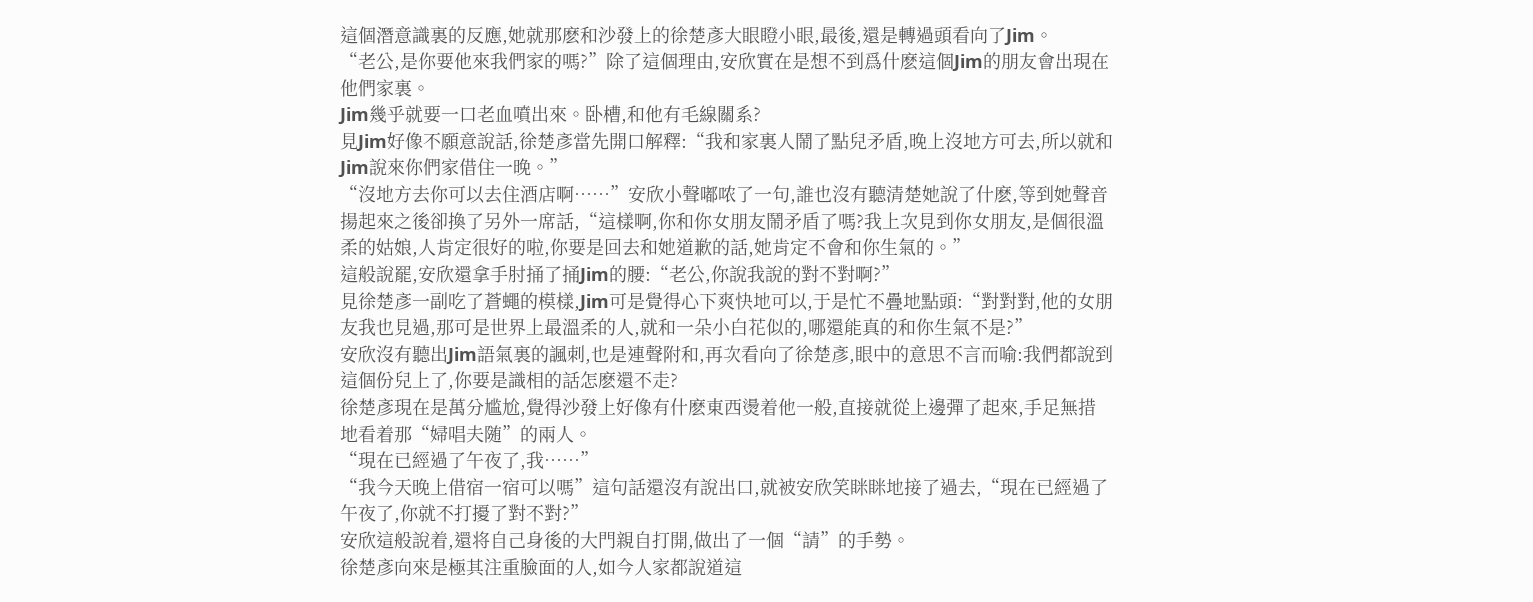這個潛意識裏的反應,她就那麽和沙發上的徐楚彥大眼瞪小眼,最後,還是轉過頭看向了Jim。
“老公,是你要他來我們家的嗎?”除了這個理由,安欣實在是想不到爲什麽這個Jim的朋友會出現在他們家裏。
Jim幾乎就要一口老血噴出來。卧槽,和他有毛線關系?
見Jim好像不願意說話,徐楚彥當先開口解釋:“我和家裏人鬧了點兒矛盾,晚上沒地方可去,所以就和Jim說來你們家借住一晚。”
“沒地方去你可以去住酒店啊……”安欣小聲嘟哝了一句,誰也沒有聽清楚她說了什麽,等到她聲音揚起來之後卻換了另外一席話,“這樣啊,你和你女朋友鬧矛盾了嗎?我上次見到你女朋友,是個很溫柔的姑娘,人肯定很好的啦,你要是回去和她道歉的話,她肯定不會和你生氣的。”
這般說罷,安欣還拿手肘捅了捅Jim的腰:“老公,你說我說的對不對啊?”
見徐楚彥一副吃了蒼蠅的模樣,Jim可是覺得心下爽快地可以,于是忙不疊地點頭:“對對對,他的女朋友我也見過,那可是世界上最溫柔的人,就和一朵小白花似的,哪還能真的和你生氣不是?”
安欣沒有聽出Jim語氣裏的諷刺,也是連聲附和,再次看向了徐楚彥,眼中的意思不言而喻:我們都說到這個份兒上了,你要是識相的話怎麽還不走?
徐楚彥現在是萬分尴尬,覺得沙發上好像有什麽東西燙着他一般,直接就從上邊彈了起來,手足無措地看着那“婦唱夫随”的兩人。
“現在已經過了午夜了,我……”
“我今天晚上借宿一宿可以嗎”這句話還沒有說出口,就被安欣笑眯眯地接了過去,“現在已經過了午夜了,你就不打擾了對不對?”
安欣這般說着,還将自己身後的大門親自打開,做出了一個“請”的手勢。
徐楚彥向來是極其注重臉面的人,如今人家都說道這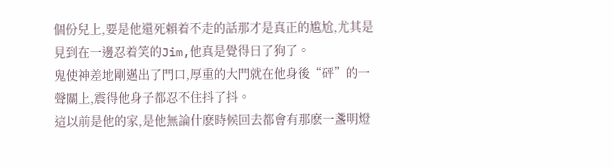個份兒上,要是他還死賴着不走的話那才是真正的尴尬,尤其是見到在一邊忍着笑的Jim,他真是覺得日了狗了。
鬼使神差地剛邁出了門口,厚重的大門就在他身後“砰”的一聲關上,震得他身子都忍不住抖了抖。
這以前是他的家,是他無論什麽時候回去都會有那麽一盞明燈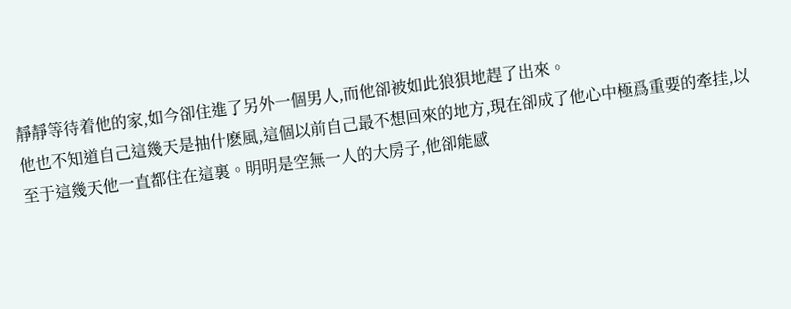靜靜等待着他的家,如今卻住進了另外一個男人,而他卻被如此狼狽地趕了出來。
他也不知道自己這幾天是抽什麽風,這個以前自己最不想回來的地方,現在卻成了他心中極爲重要的牽挂,以至于這幾天他一直都住在這裏。明明是空無一人的大房子,他卻能感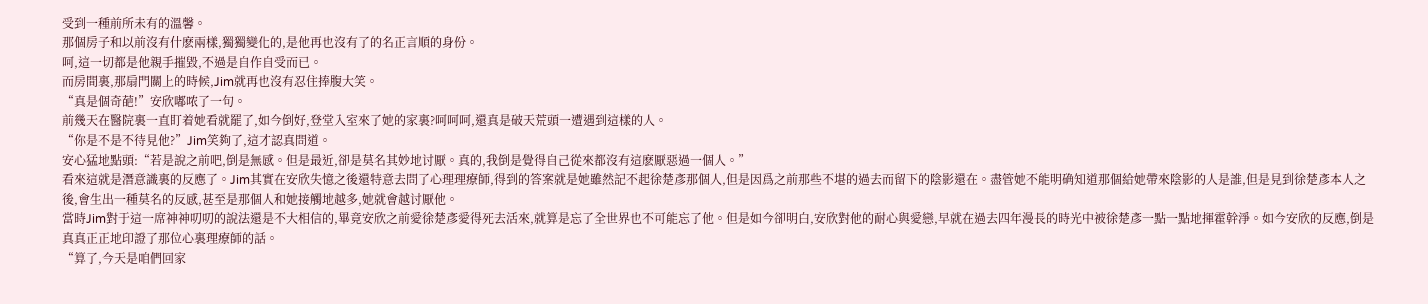受到一種前所未有的溫馨。
那個房子和以前沒有什麽兩樣,獨獨變化的,是他再也沒有了的名正言順的身份。
呵,這一切都是他親手摧毀,不過是自作自受而已。
而房間裏,那扇門關上的時候,Jim就再也沒有忍住捧腹大笑。
“真是個奇葩!”安欣嘟哝了一句。
前幾天在醫院裏一直盯着她看就罷了,如今倒好,登堂入室來了她的家裏?呵呵呵,還真是破天荒頭一遭遇到這樣的人。
“你是不是不待見他?”Jim笑夠了,這才認真問道。
安心猛地點頭:“若是說之前吧,倒是無感。但是最近,卻是莫名其妙地讨厭。真的,我倒是覺得自己從來都沒有這麽厭惡過一個人。”
看來這就是潛意識裏的反應了。Jim其實在安欣失憶之後還特意去問了心理理療師,得到的答案就是她雖然記不起徐楚彥那個人,但是因爲之前那些不堪的過去而留下的陰影還在。盡管她不能明确知道那個給她帶來陰影的人是誰,但是見到徐楚彥本人之後,會生出一種莫名的反感,甚至是那個人和她接觸地越多,她就會越讨厭他。
當時Jim對于這一席神神叨叨的說法還是不大相信的,畢竟安欣之前愛徐楚彥愛得死去活來,就算是忘了全世界也不可能忘了他。但是如今卻明白,安欣對他的耐心與愛戀,早就在過去四年漫長的時光中被徐楚彥一點一點地揮霍幹淨。如今安欣的反應,倒是真真正正地印證了那位心裏理療師的話。
“算了,今天是咱們回家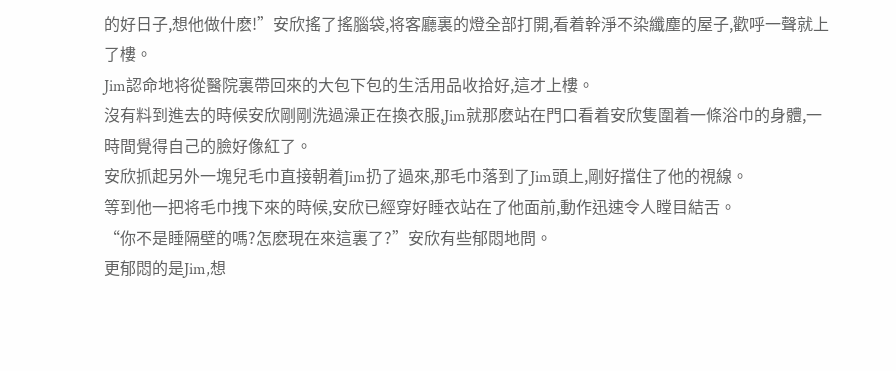的好日子,想他做什麽!”安欣搖了搖腦袋,将客廳裏的燈全部打開,看着幹淨不染纖塵的屋子,歡呼一聲就上了樓。
Jim認命地将從醫院裏帶回來的大包下包的生活用品收拾好,這才上樓。
沒有料到進去的時候安欣剛剛洗過澡正在換衣服,Jim就那麽站在門口看着安欣隻圍着一條浴巾的身體,一時間覺得自己的臉好像紅了。
安欣抓起另外一塊兒毛巾直接朝着Jim扔了過來,那毛巾落到了Jim頭上,剛好擋住了他的視線。
等到他一把将毛巾拽下來的時候,安欣已經穿好睡衣站在了他面前,動作迅速令人瞠目結舌。
“你不是睡隔壁的嗎?怎麽現在來這裏了?”安欣有些郁悶地問。
更郁悶的是Jim,想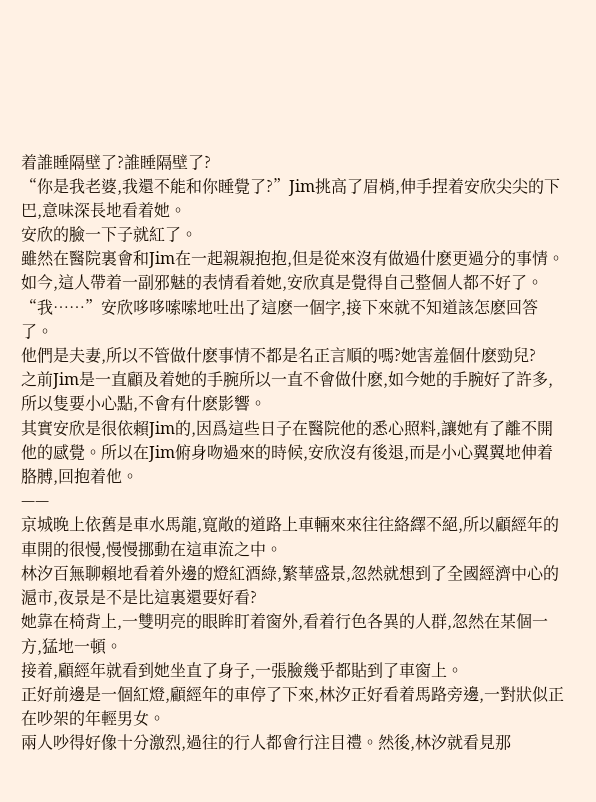着誰睡隔壁了?誰睡隔壁了?
“你是我老婆,我還不能和你睡覺了?”Jim挑高了眉梢,伸手捏着安欣尖尖的下巴,意味深長地看着她。
安欣的臉一下子就紅了。
雖然在醫院裏會和Jim在一起親親抱抱,但是從來沒有做過什麽更過分的事情。如今,這人帶着一副邪魅的表情看着她,安欣真是覺得自己整個人都不好了。
“我……”安欣哆哆嗦嗦地吐出了這麽一個字,接下來就不知道該怎麽回答了。
他們是夫妻,所以不管做什麽事情不都是名正言順的嗎?她害羞個什麽勁兒?
之前Jim是一直顧及着她的手腕所以一直不會做什麽,如今她的手腕好了許多,所以隻要小心點,不會有什麽影響。
其實安欣是很依賴Jim的,因爲這些日子在醫院他的悉心照料,讓她有了離不開他的感覺。所以在Jim俯身吻過來的時候,安欣沒有後退,而是小心翼翼地伸着胳膊,回抱着他。
——
京城晚上依舊是車水馬龍,寬敞的道路上車輛來來往往絡繹不絕,所以顧經年的車開的很慢,慢慢挪動在這車流之中。
林汐百無聊賴地看着外邊的燈紅酒綠,繁華盛景,忽然就想到了全國經濟中心的滬市,夜景是不是比這裏還要好看?
她靠在椅背上,一雙明亮的眼眸盯着窗外,看着行色各異的人群,忽然在某個一方,猛地一頓。
接着,顧經年就看到她坐直了身子,一張臉幾乎都貼到了車窗上。
正好前邊是一個紅燈,顧經年的車停了下來,林汐正好看着馬路旁邊,一對狀似正在吵架的年輕男女。
兩人吵得好像十分激烈,過往的行人都會行注目禮。然後,林汐就看見那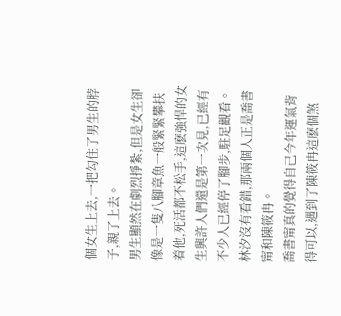個女生上去,一把勾住了男生的脖子,親了上去。
男生顯然在劇烈掙紮,但是女生卻像是一隻八腳章魚一般緊緊攀扶着他,死活都不松手,這麽強悍的女生興許人們還是第一次見,已經有不少人已經停了腳步,駐足觀看。
林汐沒有看錯,那兩個人正是喬書甯和陳筱冉。
喬書甯真的覺得自己今年運氣背得可以,遇到了陳筱冉這麽個煞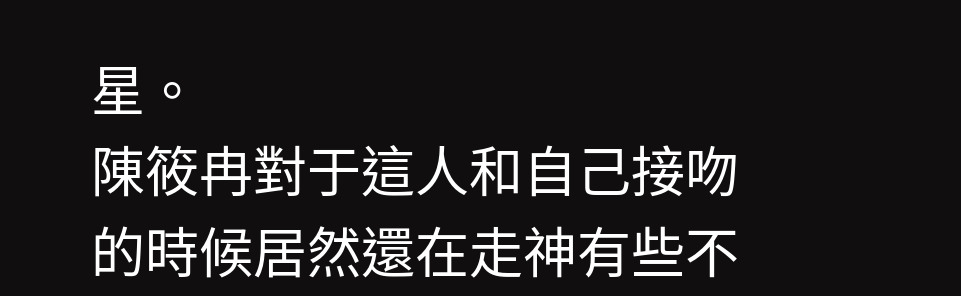星。
陳筱冉對于這人和自己接吻的時候居然還在走神有些不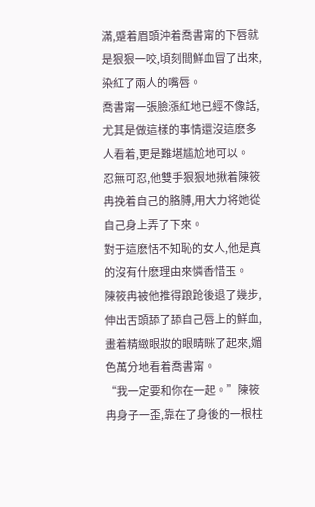滿,蹙着眉頭沖着喬書甯的下唇就是狠狠一咬,頃刻間鮮血冒了出來,染紅了兩人的嘴唇。
喬書甯一張臉漲紅地已經不像話,尤其是做這樣的事情還沒這麽多人看着,更是難堪尴尬地可以。
忍無可忍,他雙手狠狠地揪着陳筱冉挽着自己的胳膊,用大力将她從自己身上弄了下來。
對于這麽恬不知恥的女人,他是真的沒有什麽理由來憐香惜玉。
陳筱冉被他推得踉跄後退了幾步,伸出舌頭舔了舔自己唇上的鮮血,畫着精緻眼妝的眼睛眯了起來,媚色萬分地看着喬書甯。
“我一定要和你在一起。”陳筱冉身子一歪,靠在了身後的一根柱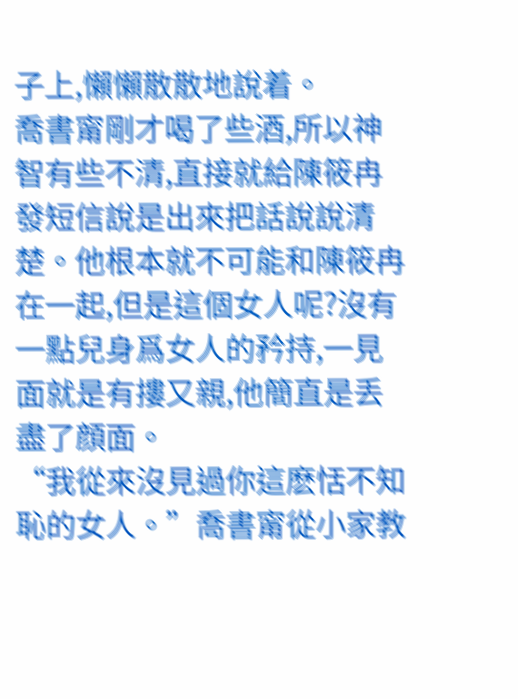子上,懶懶散散地說着。
喬書甯剛才喝了些酒,所以神智有些不清,直接就給陳筱冉發短信說是出來把話說說清楚。他根本就不可能和陳筱冉在一起,但是這個女人呢?沒有一點兒身爲女人的矜持,一見面就是有摟又親,他簡直是丢盡了顔面。
“我從來沒見過你這麽恬不知恥的女人。”喬書甯從小家教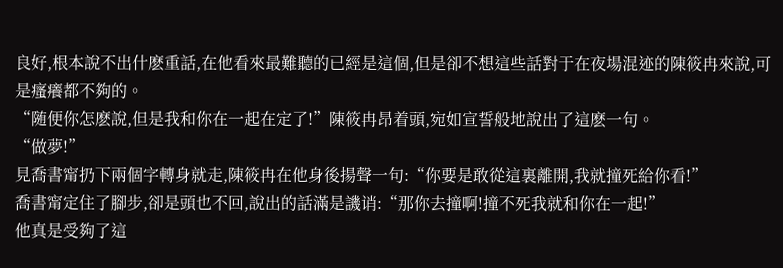良好,根本說不出什麽重話,在他看來最難聽的已經是這個,但是卻不想這些話對于在夜場混迹的陳筱冉來說,可是瘙癢都不夠的。
“随便你怎麽說,但是我和你在一起在定了!”陳筱冉昂着頭,宛如宣誓般地說出了這麽一句。
“做夢!”
見喬書甯扔下兩個字轉身就走,陳筱冉在他身後揚聲一句:“你要是敢從這裏離開,我就撞死給你看!”
喬書甯定住了腳步,卻是頭也不回,說出的話滿是譏诮:“那你去撞啊!撞不死我就和你在一起!”
他真是受夠了這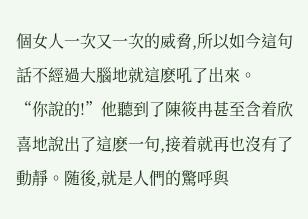個女人一次又一次的威脅,所以如今這句話不經過大腦地就這麽吼了出來。
“你說的!”他聽到了陳筱冉甚至含着欣喜地說出了這麽一句,接着就再也沒有了動靜。随後,就是人們的驚呼與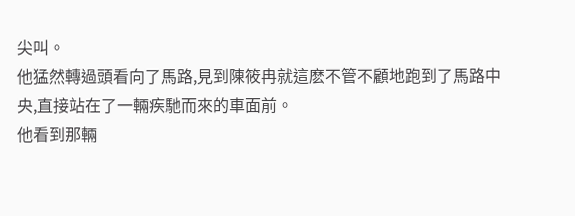尖叫。
他猛然轉過頭看向了馬路,見到陳筱冉就這麽不管不顧地跑到了馬路中央,直接站在了一輛疾馳而來的車面前。
他看到那輛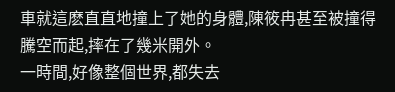車就這麽直直地撞上了她的身體,陳筱冉甚至被撞得騰空而起,摔在了幾米開外。
一時間,好像整個世界,都失去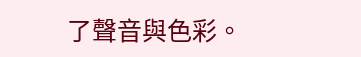了聲音與色彩。